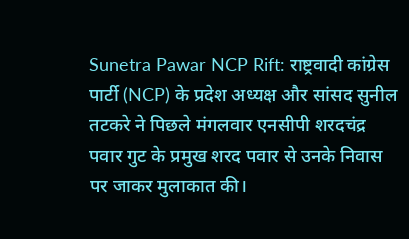Sunetra Pawar NCP Rift: राष्ट्रवादी कांग्रेस पार्टी (NCP) के प्रदेश अध्यक्ष और सांसद सुनील तटकरे ने पिछले मंगलवार एनसीपी शरदचंद्र पवार गुट के प्रमुख शरद पवार से उनके निवास पर जाकर मुलाकात की।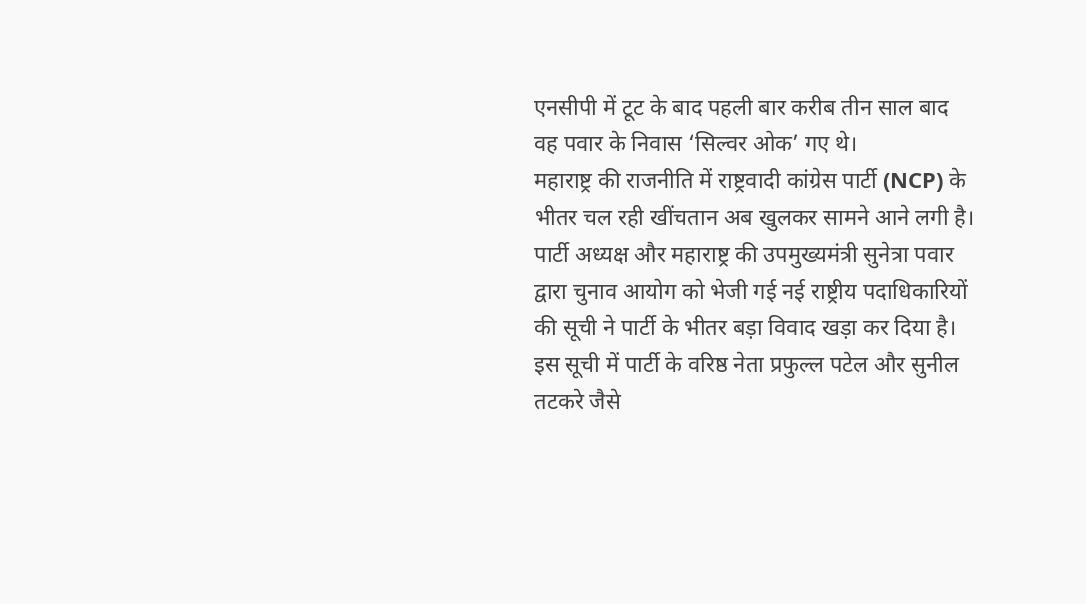एनसीपी में टूट के बाद पहली बार करीब तीन साल बाद वह पवार के निवास ‘सिल्वर ओक’ गए थे।
महाराष्ट्र की राजनीति में राष्ट्रवादी कांग्रेस पार्टी (NCP) के भीतर चल रही खींचतान अब खुलकर सामने आने लगी है। पार्टी अध्यक्ष और महाराष्ट्र की उपमुख्यमंत्री सुनेत्रा पवार द्वारा चुनाव आयोग को भेजी गई नई राष्ट्रीय पदाधिकारियों की सूची ने पार्टी के भीतर बड़ा विवाद खड़ा कर दिया है। इस सूची में पार्टी के वरिष्ठ नेता प्रफुल्ल पटेल और सुनील तटकरे जैसे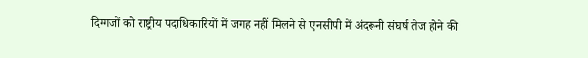दिग्गजों को राष्ट्रीय पदाधिकारियों में जगह नहीं मिलने से एनसीपी में अंदरूनी संघर्ष तेज होने की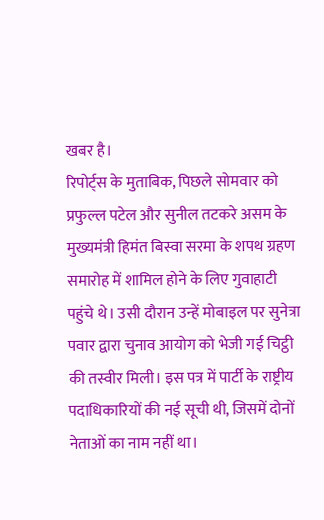खबर है।
रिपोर्ट्स के मुताबिक, पिछले सोमवार को प्रफुल्ल पटेल और सुनील तटकरे असम के मुख्यमंत्री हिमंत बिस्वा सरमा के शपथ ग्रहण समारोह में शामिल होने के लिए गुवाहाटी पहुंचे थे। उसी दौरान उन्हें मोबाइल पर सुनेत्रा पवार द्वारा चुनाव आयोग को भेजी गई चिट्ठी की तस्वीर मिली। इस पत्र में पार्टी के राष्ट्रीय पदाधिकारियों की नई सूची थी, जिसमें दोनों नेताओं का नाम नहीं था।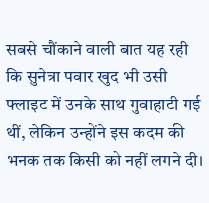सबसे चौंकाने वाली बात यह रही कि सुनेत्रा पवार खुद भी उसी फ्लाइट में उनके साथ गुवाहाटी गई थीं, लेकिन उन्होंने इस कदम की भनक तक किसी को नहीं लगने दी।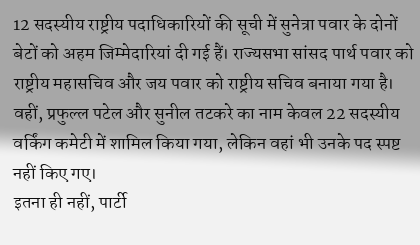12 सदस्यीय राष्ट्रीय पदाधिकारियों की सूची में सुनेत्रा पवार के दोनों बेटों को अहम जिम्मेदारियां दी गई हैं। राज्यसभा सांसद पार्थ पवार को राष्ट्रीय महासचिव और जय पवार को राष्ट्रीय सचिव बनाया गया है। वहीं, प्रफुल्ल पटेल और सुनील तटकरे का नाम केवल 22 सदस्यीय वर्किंग कमेटी में शामिल किया गया, लेकिन वहां भी उनके पद स्पष्ट नहीं किए गए।
इतना ही नहीं, पार्टी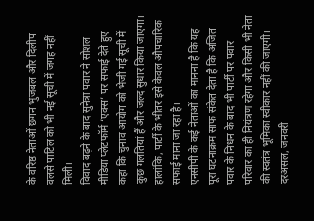के वरिष्ठ नेताओं छगन भुजबल और दिलीप वलसे पाटिल को भी नई सूची में जगह नहीं मिली।
विवाद बढ़ने के बाद सुनेत्रा पवार ने सोशल मीडिया प्लेटफॉर्म ‘एक्स’ पर सफाई देते हुए कहा कि चुनाव आयोग को भेजी गई सूची में कुछ गलतियां हैं और जल्द सुधार किया जाएगा। हालांकि, पार्टी के भीतर इसे केवल औपचारिक सफाई माना जा रहा है।
एनसीपी के कई नेताओं का मानना है कि यह पूरा घटनाक्रम साफ संकेत देता है कि अजित पवार के निधन के बाद भी पार्टी पर पवार परिवार का ही नियंत्रण रहेगा और किसी भी नेता की स्वतंत्र भूमिका स्वीकार नहीं की जाएगी।
दरअसल, जनवरी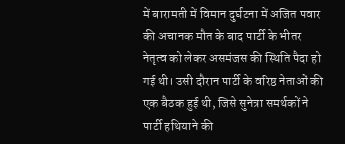में बारामती में विमान दुर्घटना में अजित पवार की अचानक मौत के बाद पार्टी के भीतर नेतृत्व को लेकर असमंजस की स्थिति पैदा हो गई थी। उसी दौरान पार्टी के वरिष्ठ नेताओं की एक बैठक हुई थी, जिसे सुनेत्रा समर्थकों ने पार्टी हथियाने की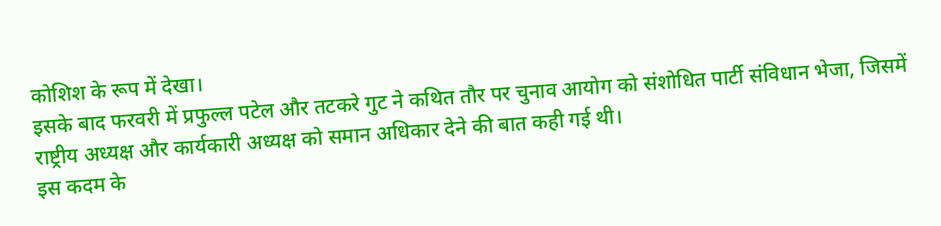कोशिश के रूप में देखा।
इसके बाद फरवरी में प्रफुल्ल पटेल और तटकरे गुट ने कथित तौर पर चुनाव आयोग को संशोधित पार्टी संविधान भेजा, जिसमें राष्ट्रीय अध्यक्ष और कार्यकारी अध्यक्ष को समान अधिकार देने की बात कही गई थी।
इस कदम के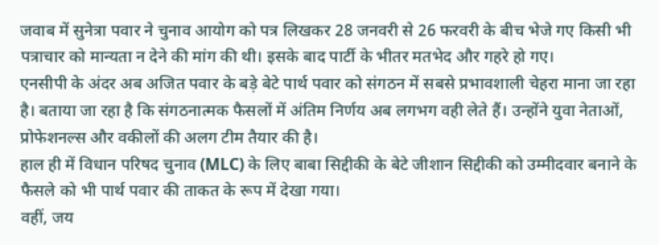जवाब में सुनेत्रा पवार ने चुनाव आयोग को पत्र लिखकर 28 जनवरी से 26 फरवरी के बीच भेजे गए किसी भी पत्राचार को मान्यता न देने की मांग की थी। इसके बाद पार्टी के भीतर मतभेद और गहरे हो गए।
एनसीपी के अंदर अब अजित पवार के बड़े बेटे पार्थ पवार को संगठन में सबसे प्रभावशाली चेहरा माना जा रहा है। बताया जा रहा है कि संगठनात्मक फैसलों में अंतिम निर्णय अब लगभग वही लेते हैं। उन्होंने युवा नेताओं, प्रोफेशनल्स और वकीलों की अलग टीम तैयार की है।
हाल ही में विधान परिषद चुनाव (MLC) के लिए बाबा सिद्दीकी के बेटे जीशान सिद्दीकी को उम्मीदवार बनाने के फैसले को भी पार्थ पवार की ताकत के रूप में देखा गया।
वहीं, जय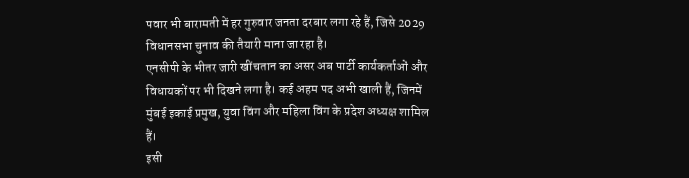पवार भी बारामती में हर गुरुवार जनता दरबार लगा रहे हैं, जिसे 2029 विधानसभा चुनाव की तैयारी माना जा रहा है।
एनसीपी के भीतर जारी खींचतान का असर अब पार्टी कार्यकर्ताओं और विधायकों पर भी दिखने लगा है। कई अहम पद अभी खाली हैं, जिनमें मुंबई इकाई प्रमुख, युवा विंग और महिला विंग के प्रदेश अध्यक्ष शामिल हैं।
इसी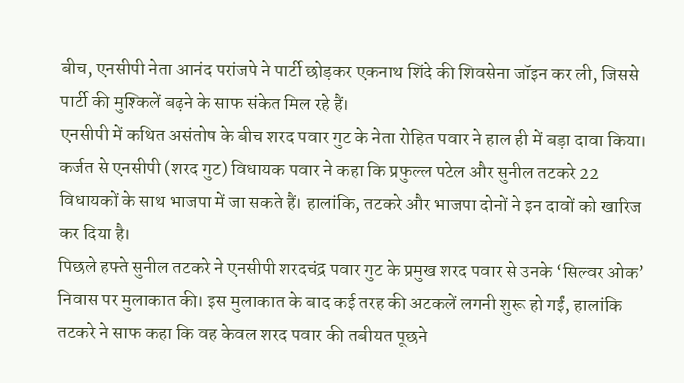बीच, एनसीपी नेता आनंद परांजपे ने पार्टी छोड़कर एकनाथ शिंदे की शिवसेना जॉइन कर ली, जिससे पार्टी की मुश्किलें बढ़ने के साफ संकेत मिल रहे हैं।
एनसीपी में कथित असंतोष के बीच शरद पवार गुट के नेता रोहित पवार ने हाल ही में बड़ा दावा किया। कर्जत से एनसीपी (शरद गुट) विधायक पवार ने कहा कि प्रफुल्ल पटेल और सुनील तटकरे 22 विधायकों के साथ भाजपा में जा सकते हैं। हालांकि, तटकरे और भाजपा दोनों ने इन दावों को खारिज कर दिया है।
पिछले हफ्ते सुनील तटकरे ने एनसीपी शरदचंद्र पवार गुट के प्रमुख शरद पवार से उनके ‘सिल्वर ओक’ निवास पर मुलाकात की। इस मुलाकात के बाद कई तरह की अटकलें लगनी शुरू हो गईं, हालांकि तटकरे ने साफ कहा कि वह केवल शरद पवार की तबीयत पूछने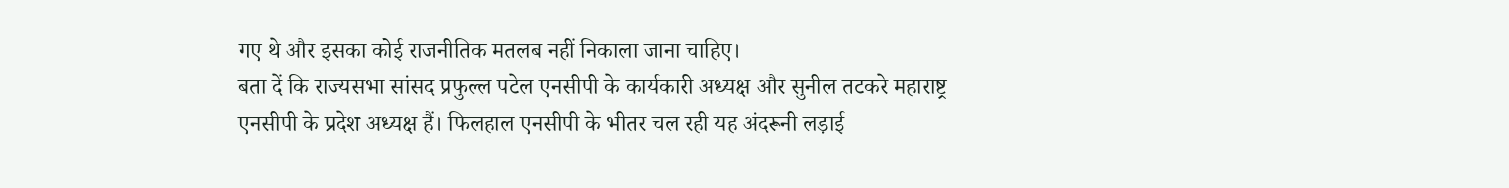गए थे और इसका कोई राजनीतिक मतलब नहीं निकाला जाना चाहिए।
बता दें कि राज्यसभा सांसद प्रफुल्ल पटेल एनसीपी के कार्यकारी अध्यक्ष और सुनील तटकरे महाराष्ट्र एनसीपी के प्रदेश अध्यक्ष हैं। फिलहाल एनसीपी के भीतर चल रही यह अंदरूनी लड़ाई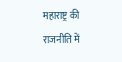महाराष्ट्र की राजनीति में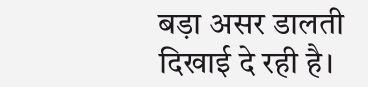बड़ा असर डालती दिखाई दे रही है।